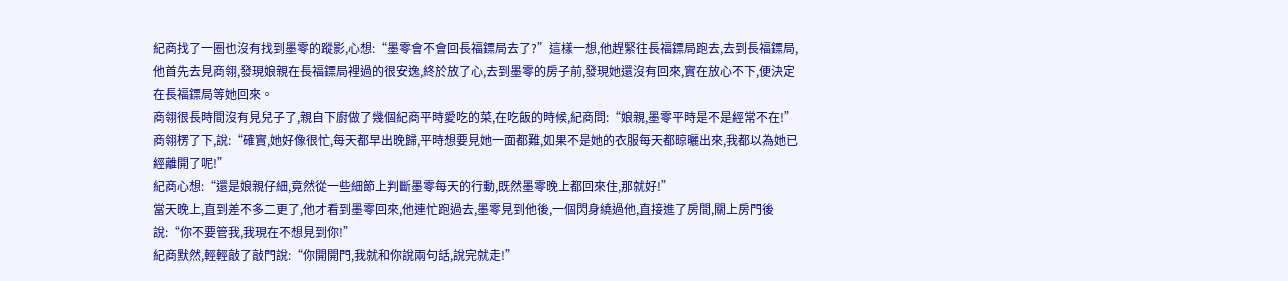紀商找了一圈也沒有找到墨零的蹤影,心想:“墨零會不會回長福鏢局去了?”這樣一想,他趕緊往長福鏢局跑去,去到長福鏢局,他首先去見商翎,發現娘親在長福鏢局裡過的很安逸,終於放了心,去到墨零的房子前,發現她還沒有回來,實在放心不下,便決定在長福鏢局等她回來。
商翎很長時間沒有見兒子了,親自下廚做了幾個紀商平時愛吃的菜,在吃飯的時候,紀商問:“娘親,墨零平時是不是經常不在!”
商翎楞了下,說:“確實,她好像很忙,每天都早出晚歸,平時想要見她一面都難,如果不是她的衣服每天都晾曬出來,我都以為她已經離開了呢!”
紀商心想:“還是娘親仔細,竟然從一些細節上判斷墨零每天的行動,既然墨零晚上都回來住,那就好!”
當天晚上,直到差不多二更了,他才看到墨零回來,他連忙跑過去,墨零見到他後,一個閃身繞過他,直接進了房間,關上房門後說:“你不要管我,我現在不想見到你!”
紀商默然,輕輕敲了敲門說:“你開開門,我就和你說兩句話,說完就走!”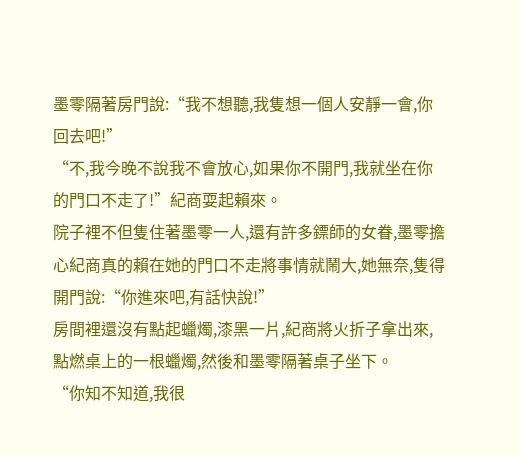墨零隔著房門說:“我不想聽,我隻想一個人安靜一會,你回去吧!”
“不,我今晚不說我不會放心,如果你不開門,我就坐在你的門口不走了!”紀商耍起賴來。
院子裡不但隻住著墨零一人,還有許多鏢師的女眷,墨零擔心紀商真的賴在她的門口不走將事情就鬧大,她無奈,隻得開門說:“你進來吧,有話快說!”
房間裡還沒有點起蠟燭,漆黑一片,紀商將火折子拿出來,點燃桌上的一根蠟燭,然後和墨零隔著桌子坐下。
“你知不知道,我很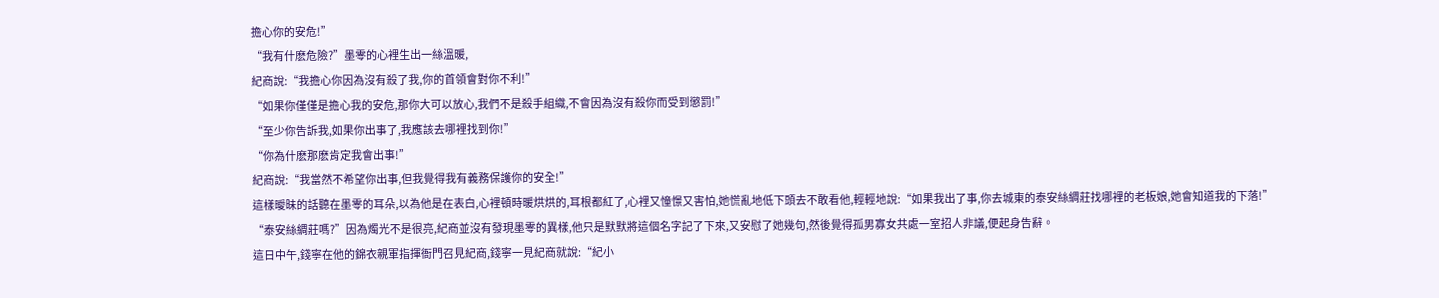擔心你的安危!”
“我有什麽危險?”墨零的心裡生出一絲溫暖,
紀商說:“我擔心你因為沒有殺了我,你的首領會對你不利!”
“如果你僅僅是擔心我的安危,那你大可以放心,我們不是殺手組織,不會因為沒有殺你而受到懲罰!”
“至少你告訴我,如果你出事了,我應該去哪裡找到你!”
“你為什麽那麽肯定我會出事!”
紀商說:“我當然不希望你出事,但我覺得我有義務保護你的安全!”
這樣曖昧的話聽在墨零的耳朵,以為他是在表白,心裡頓時暖烘烘的,耳根都紅了,心裡又憧憬又害怕,她慌亂地低下頭去不敢看他,輕輕地說:“如果我出了事,你去城東的泰安絲綢莊找哪裡的老板娘,她會知道我的下落!”
“泰安絲綢莊嗎?”因為燭光不是很亮,紀商並沒有發現墨零的異樣,他只是默默將這個名字記了下來,又安慰了她幾句,然後覺得孤男寡女共處一室招人非議,便起身告辭。
這日中午,錢寧在他的錦衣親軍指揮衙門召見紀商,錢寧一見紀商就說:“紀小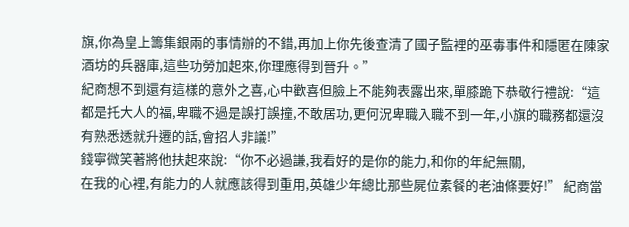旗,你為皇上籌集銀兩的事情辦的不錯,再加上你先後查清了國子監裡的巫毒事件和隱匿在陳家酒坊的兵器庫,這些功勞加起來,你理應得到晉升。”
紀商想不到還有這樣的意外之喜,心中歡喜但臉上不能夠表露出來,單膝跪下恭敬行禮說:“這都是托大人的福,卑職不過是誤打誤撞,不敢居功,更何況卑職入職不到一年,小旗的職務都還沒有熟悉透就升遷的話,會招人非議!”
錢寧微笑著將他扶起來說:“你不必過謙,我看好的是你的能力,和你的年紀無關,
在我的心裡,有能力的人就應該得到重用,英雄少年總比那些屍位素餐的老油條要好!” 紀商當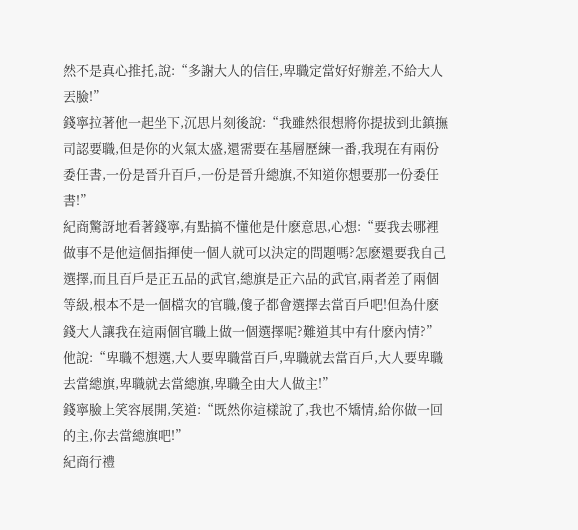然不是真心推托,說:“多謝大人的信任,卑職定當好好辦差,不給大人丟臉!”
錢寧拉著他一起坐下,沉思片刻後說:“我雖然很想將你提拔到北鎮撫司認要職,但是你的火氣太盛,還需要在基層歷練一番,我現在有兩份委任書,一份是晉升百戶,一份是晉升總旗,不知道你想要那一份委任書!”
紀商驚訝地看著錢寧,有點搞不懂他是什麽意思,心想:“要我去哪裡做事不是他這個指揮使一個人就可以決定的問題嗎?怎麽還要我自己選擇,而且百戶是正五品的武官,總旗是正六品的武官,兩者差了兩個等級,根本不是一個檔次的官職,傻子都會選擇去當百戶吧!但為什麽錢大人讓我在這兩個官職上做一個選擇呢?難道其中有什麽內情?”
他說:“卑職不想選,大人要卑職當百戶,卑職就去當百戶,大人要卑職去當總旗,卑職就去當總旗,卑職全由大人做主!”
錢寧臉上笑容展開,笑道:“既然你這樣說了,我也不矯情,給你做一回的主,你去當總旗吧!”
紀商行禮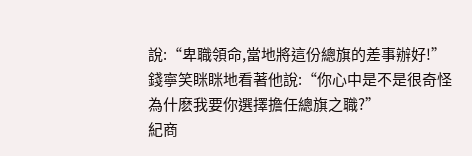說:“卑職領命,當地將這份總旗的差事辦好!”
錢寧笑眯眯地看著他說:“你心中是不是很奇怪為什麽我要你選擇擔任總旗之職?”
紀商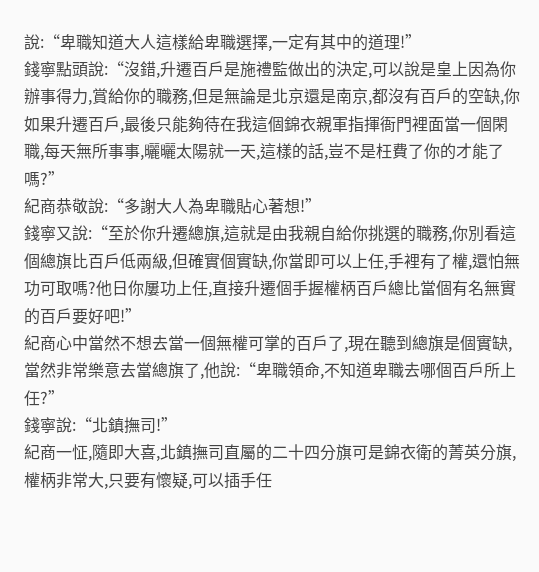說:“卑職知道大人這樣給卑職選擇,一定有其中的道理!”
錢寧點頭說:“沒錯,升遷百戶是施禮監做出的決定,可以說是皇上因為你辦事得力,賞給你的職務,但是無論是北京還是南京,都沒有百戶的空缺,你如果升遷百戶,最後只能夠待在我這個錦衣親軍指揮衙門裡面當一個閑職,每天無所事事,曬曬太陽就一天,這樣的話,豈不是枉費了你的才能了嗎?”
紀商恭敬說:“多謝大人為卑職貼心著想!”
錢寧又說:“至於你升遷總旗,這就是由我親自給你挑選的職務,你別看這個總旗比百戶低兩級,但確實個實缺,你當即可以上任,手裡有了權,還怕無功可取嗎?他日你屢功上任,直接升遷個手握權柄百戶總比當個有名無實的百戶要好吧!”
紀商心中當然不想去當一個無權可掌的百戶了,現在聽到總旗是個實缺,當然非常樂意去當總旗了,他說:“卑職領命,不知道卑職去哪個百戶所上任?”
錢寧說:“北鎮撫司!”
紀商一怔,隨即大喜,北鎮撫司直屬的二十四分旗可是錦衣衛的菁英分旗,權柄非常大,只要有懷疑,可以插手任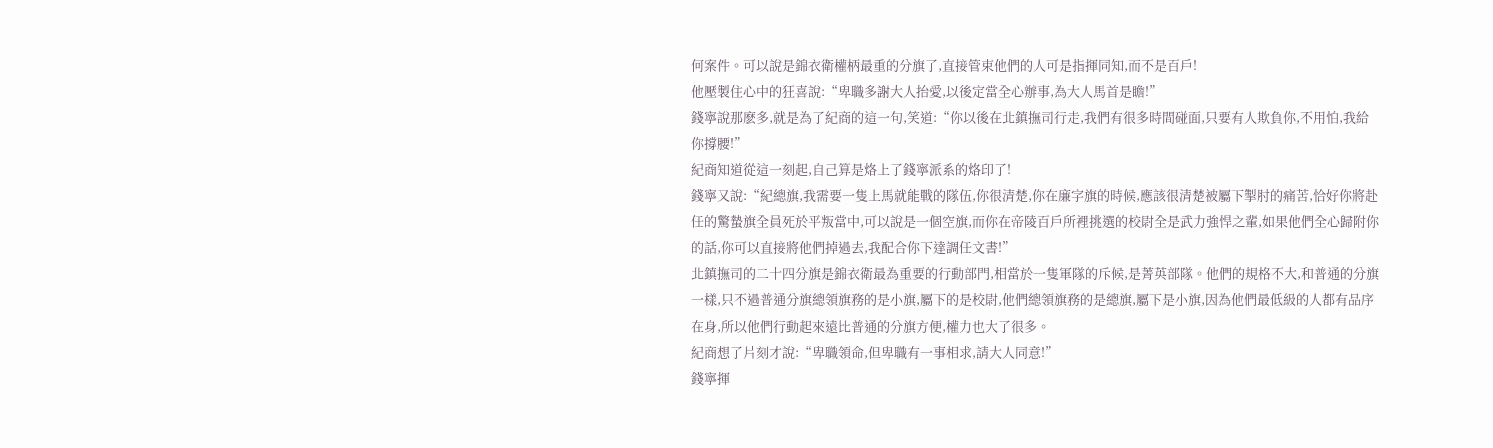何案件。可以說是錦衣衛權柄最重的分旗了,直接管束他們的人可是指揮同知,而不是百戶!
他壓製住心中的狂喜說:“卑職多謝大人抬愛,以後定當全心辦事,為大人馬首是瞻!”
錢寧說那麽多,就是為了紀商的這一句,笑道:“你以後在北鎮撫司行走,我們有很多時間碰面,只要有人欺負你,不用怕,我給你撐腰!”
紀商知道從這一刻起,自己算是烙上了錢寧派系的烙印了!
錢寧又說:“紀總旗,我需要一隻上馬就能戰的隊伍,你很清楚,你在廉字旗的時候,應該很清楚被屬下掣肘的痛苦,恰好你將赴任的驚蟄旗全員死於平叛當中,可以說是一個空旗,而你在帝陵百戶所裡挑選的校尉全是武力強悍之輩,如果他們全心歸附你的話,你可以直接將他們掉過去,我配合你下達調任文書!”
北鎮撫司的二十四分旗是錦衣衛最為重要的行動部門,相當於一隻軍隊的斥候,是菁英部隊。他們的規格不大,和普通的分旗一樣,只不過普通分旗總領旗務的是小旗,屬下的是校尉,他們總領旗務的是總旗,屬下是小旗,因為他們最低級的人都有品序在身,所以他們行動起來遠比普通的分旗方便,權力也大了很多。
紀商想了片刻才說:“卑職領命,但卑職有一事相求,請大人同意!”
錢寧揮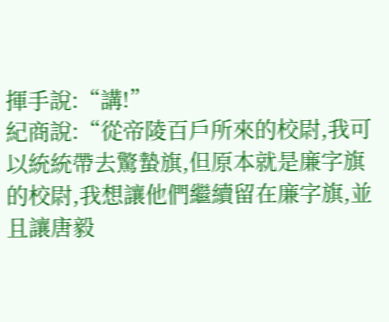揮手說:“講!”
紀商說:“從帝陵百戶所來的校尉,我可以統統帶去驚蟄旗,但原本就是廉字旗的校尉,我想讓他們繼續留在廉字旗,並且讓唐毅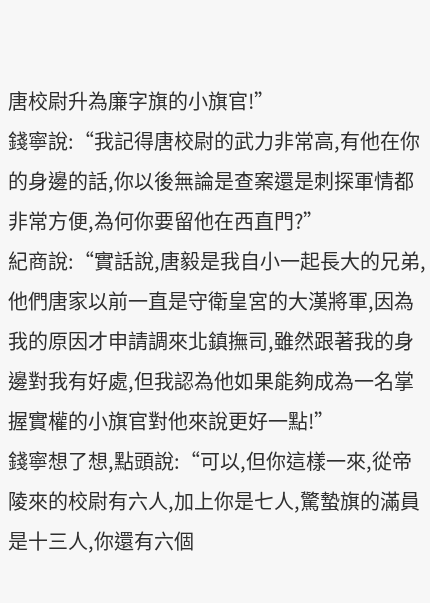唐校尉升為廉字旗的小旗官!”
錢寧說:“我記得唐校尉的武力非常高,有他在你的身邊的話,你以後無論是查案還是刺探軍情都非常方便,為何你要留他在西直門?”
紀商說:“實話說,唐毅是我自小一起長大的兄弟,他們唐家以前一直是守衛皇宮的大漢將軍,因為我的原因才申請調來北鎮撫司,雖然跟著我的身邊對我有好處,但我認為他如果能夠成為一名掌握實權的小旗官對他來說更好一點!”
錢寧想了想,點頭說:“可以,但你這樣一來,從帝陵來的校尉有六人,加上你是七人,驚蟄旗的滿員是十三人,你還有六個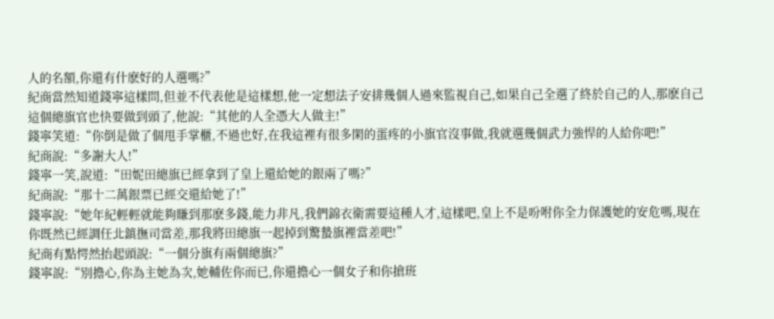人的名額,你還有什麽好的人選嗎?”
紀商當然知道錢寧這樣問,但並不代表他是這樣想,他一定想法子安排幾個人過來監視自己,如果自己全選了終於自己的人,那麽自己這個總旗官也快要做到頭了,他說:“其他的人全憑大人做主!”
錢寧笑道:“你倒是做了個甩手掌櫃,不過也好,在我這裡有很多閑的蛋疼的小旗官沒事做,我就選幾個武力強悍的人給你吧!”
紀商說:“多謝大人!”
錢寧一笑,說道:“田妮田總旗已經拿到了皇上還給她的銀兩了嗎?”
紀商說:“那十二萬銀票已經交還給她了!”
錢寧說:“她年紀輕輕就能夠賺到那麽多錢,能力非凡,我們錦衣衛需要這種人才,這樣吧,皇上不是吩咐你全力保護她的安危嗎,現在你既然已經調任北鎮撫司當差,那我將田總旗一起掉到驚蟄旗裡當差吧!”
紀商有點愕然抬起頭說:“一個分旗有兩個總旗?”
錢寧說:“別擔心,你為主她為次,她輔佐你而已,你還擔心一個女子和你搶班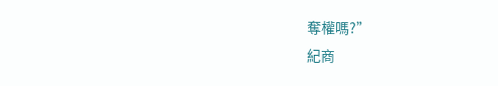奪權嗎?”
紀商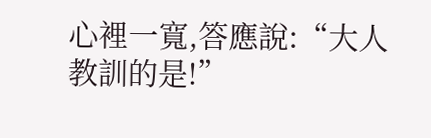心裡一寬,答應說:“大人教訓的是!”